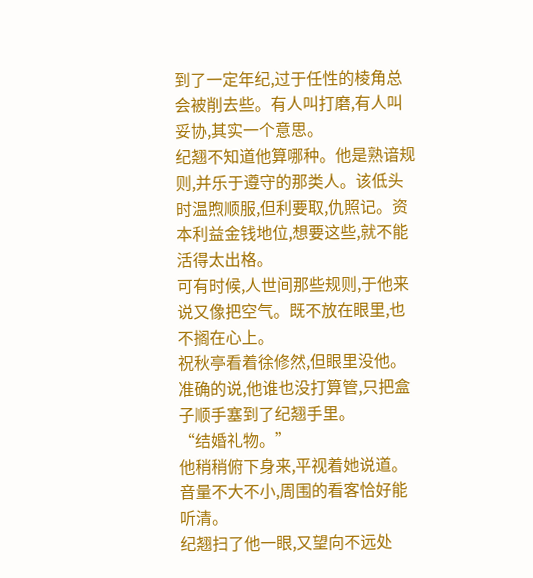到了一定年纪,过于任性的棱角总会被削去些。有人叫打磨,有人叫妥协,其实一个意思。
纪翘不知道他算哪种。他是熟谙规则,并乐于遵守的那类人。该低头时温煦顺服,但利要取,仇照记。资本利益金钱地位,想要这些,就不能活得太出格。
可有时候,人世间那些规则,于他来说又像把空气。既不放在眼里,也不搁在心上。
祝秋亭看着徐修然,但眼里没他。
准确的说,他谁也没打算管,只把盒子顺手塞到了纪翘手里。
“结婚礼物。”
他稍稍俯下身来,平视着她说道。音量不大不小,周围的看客恰好能听清。
纪翘扫了他一眼,又望向不远处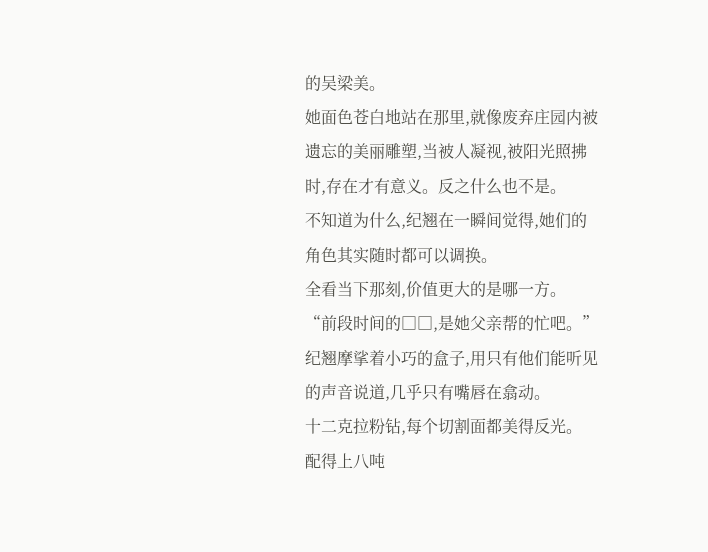的吴梁美。
她面色苍白地站在那里,就像废弃庄园内被遗忘的美丽雕塑,当被人凝视,被阳光照拂时,存在才有意义。反之什么也不是。
不知道为什么,纪翘在一瞬间觉得,她们的角色其实随时都可以调换。
全看当下那刻,价值更大的是哪一方。
“前段时间的□□,是她父亲帮的忙吧。”
纪翘摩挲着小巧的盒子,用只有他们能听见的声音说道,几乎只有嘴唇在翕动。
十二克拉粉钻,每个切割面都美得反光。
配得上八吨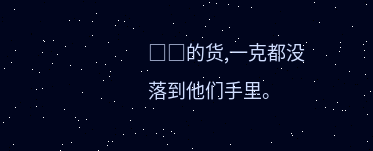□□的货,一克都没落到他们手里。